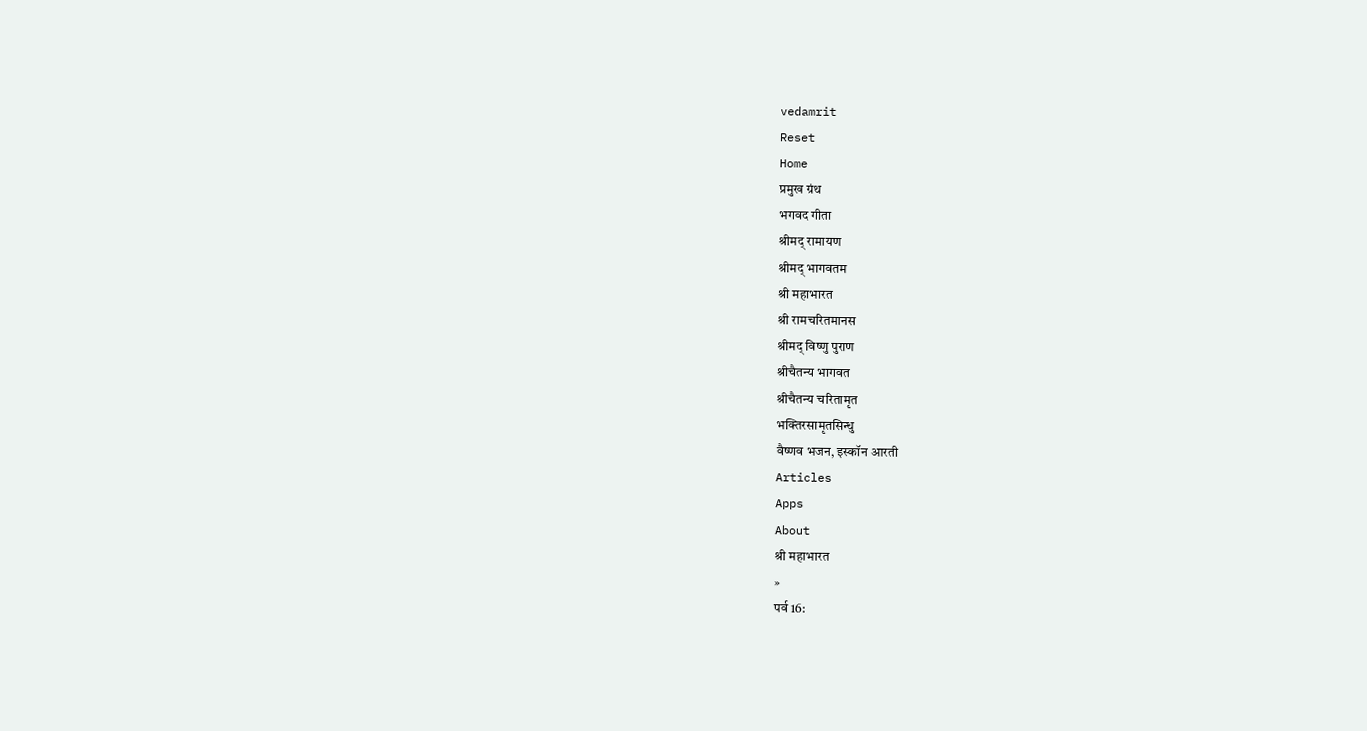vedamrit
Reset
Home
प्रमुख ग्रंथ
भगवद गीता
श्रीमद् रामायण
श्रीमद् भागवतम
श्री महाभारत
श्री रामचरितमानस
श्रीमद् विष्णु पुराण
श्रीचैतन्य भागवत
श्रीचैतन्य चरितामृत
भक्तिरसामृतसिन्धु
वैष्णव भजन, इस्कॉन आरती
Articles
Apps
About
श्री महाभारत
»
पर्व 16: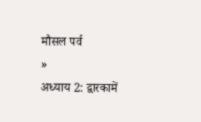मौसल पर्व
»
अध्याय 2: द्वारकामें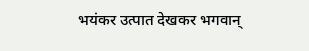भयंकर उत्पात देखकर भगवान्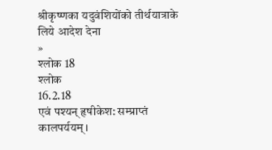श्रीकृष्णका यदुवंशियोंको तीर्थयात्राके लिये आदेश देना
»
श्लोक 18
श्लोक
16.2.18
एवं पश्यन् हृषीकेश: सम्प्राप्तं कालपर्ययम्।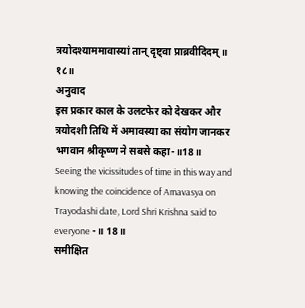त्रयोदश्याममावास्यां तान् दृष्ट्वा प्राब्रवीदिदम्॥ १८॥
अनुवाद
इस प्रकार काल के उलटफेर को देखकर और त्रयोदशी तिथि में अमावस्या का संयोग जानकर भगवान श्रीकृष्ण ने सबसे कहा-॥18॥
Seeing the vicissitudes of time in this way and knowing the coincidence of Amavasya on Trayodashi date, Lord Shri Krishna said to everyone -॥ 18॥
समीक्षित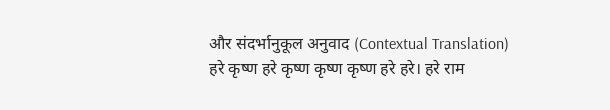और संदर्भानुकूल अनुवाद (Contextual Translation)
हरे कृष्ण हरे कृष्ण कृष्ण कृष्ण हरे हरे। हरे राम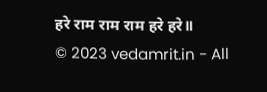हरे राम राम राम हरे हरे॥
© 2023 vedamrit.in - All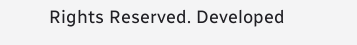Rights Reserved. Developed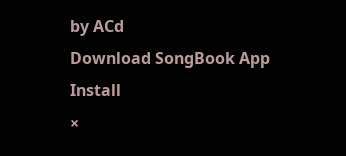by ACd
Download SongBook App
Install
×